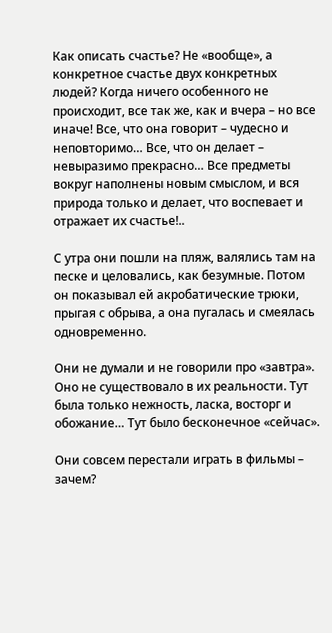Как описать счастье? Не «вообще», а конкретное счастье двух конкретных людей? Когда ничего особенного не происходит, все так же, как и вчера – но все иначе! Все, что она говорит – чудесно и неповторимо… Все, что он делает – невыразимо прекрасно… Все предметы вокруг наполнены новым смыслом, и вся природа только и делает, что воспевает и отражает их счастье!..

С утра они пошли на пляж, валялись там на песке и целовались, как безумные. Потом он показывал ей акробатические трюки, прыгая с обрыва, а она пугалась и смеялась одновременно.

Они не думали и не говорили про «завтра». Оно не существовало в их реальности. Тут была только нежность, ласка, восторг и обожание… Тут было бесконечное «сейчас».

Они совсем перестали играть в фильмы – зачем?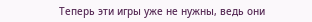Теперь эти игры уже не нужны, ведь они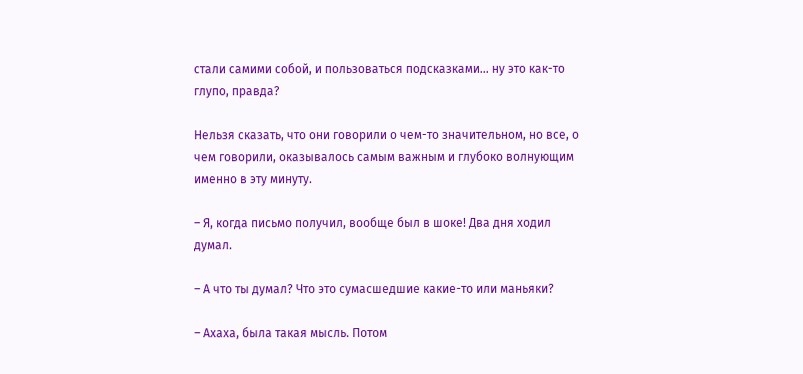стали самими собой, и пользоваться подсказками… ну это как-то глупо, правда?

Нельзя сказать, что они говорили о чем-то значительном, но все, о чем говорили, оказывалось самым важным и глубоко волнующим именно в эту минуту.

– Я, когда письмо получил, вообще был в шоке! Два дня ходил думал.

– А что ты думал? Что это сумасшедшие какие-то или маньяки?

– Ахаха, была такая мысль. Потом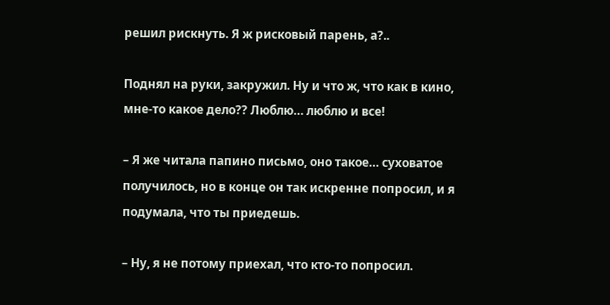решил рискнуть. Я ж рисковый парень, а?..

Поднял на руки, закружил. Ну и что ж, что как в кино, мне-то какое дело?? Люблю… люблю и все!

– Я же читала папино письмо, оно такое… суховатое получилось, но в конце он так искренне попросил, и я подумала, что ты приедешь.

– Ну, я не потому приехал, что кто-то попросил.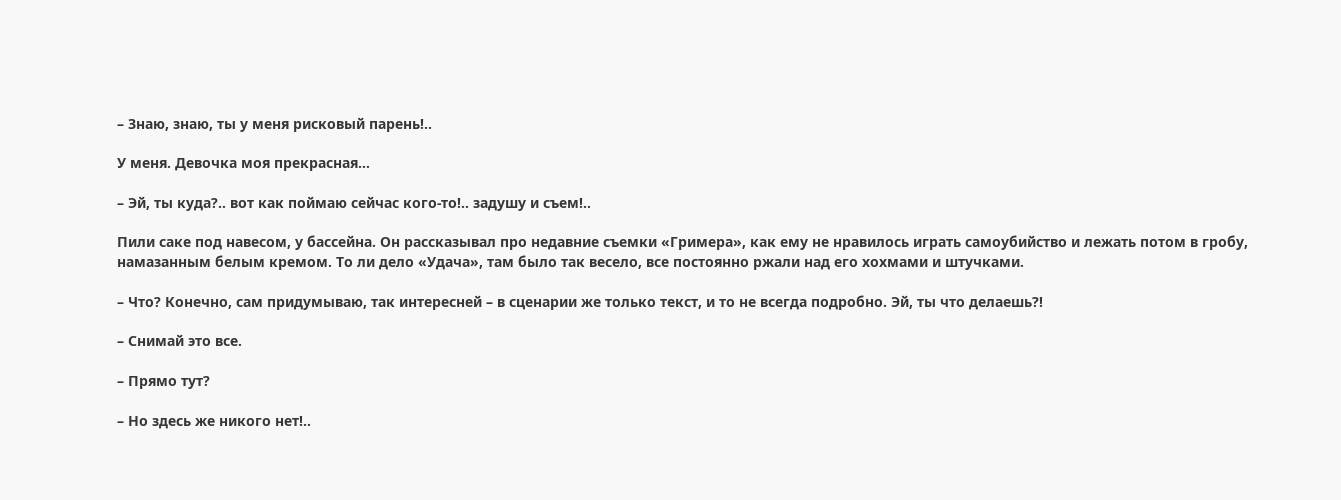– Знаю, знаю, ты у меня рисковый парень!..

У меня. Девочка моя прекрасная…

– Эй, ты куда?.. вот как поймаю сейчас кого-то!.. задушу и съем!..

Пили саке под навесом, у бассейна. Он рассказывал про недавние съемки «Гримера», как ему не нравилось играть самоубийство и лежать потом в гробу, намазанным белым кремом. То ли дело «Удача», там было так весело, все постоянно ржали над его хохмами и штучками.

– Что? Конечно, сам придумываю, так интересней – в сценарии же только текст, и то не всегда подробно. Эй, ты что делаешь?!

– Снимай это все.

– Прямо тут?

– Но здесь же никого нет!..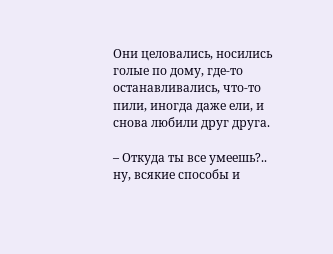Они целовались, носились голые по дому, где-то останавливались, что-то пили, иногда даже ели, и снова любили друг друга.

– Откуда ты все умеешь?.. ну, всякие способы и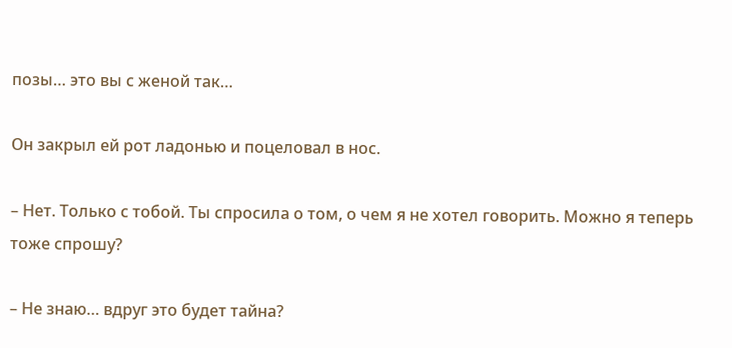позы… это вы с женой так…

Он закрыл ей рот ладонью и поцеловал в нос.

– Нет. Только с тобой. Ты спросила о том, о чем я не хотел говорить. Можно я теперь тоже спрошу?

– Не знаю… вдруг это будет тайна?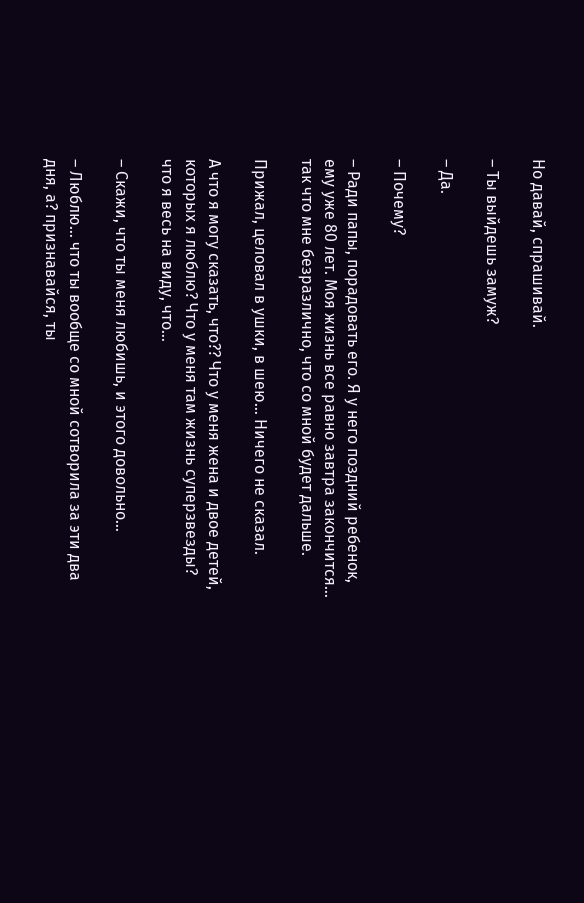Но давай, спрашивай.

– Ты выйдешь замуж?

– Да.

– Почему?

– Ради папы, порадовать его. Я у него поздний ребенок, ему уже 80 лет. Моя жизнь все равно завтра закончится… так что мне безразлично, что со мной будет дальше.

Прижал, целовал в ушки, в шею… Ничего не сказал.

А что я могу сказать, что?? Что у меня жена и двое детей, которых я люблю? Что у меня там жизнь суперзвезды? что я весь на виду, что…

– Скажи, что ты меня любишь, и этого довольно…

– Люблю… что ты вообще со мной сотворила за эти два дня, а? признавайся, ты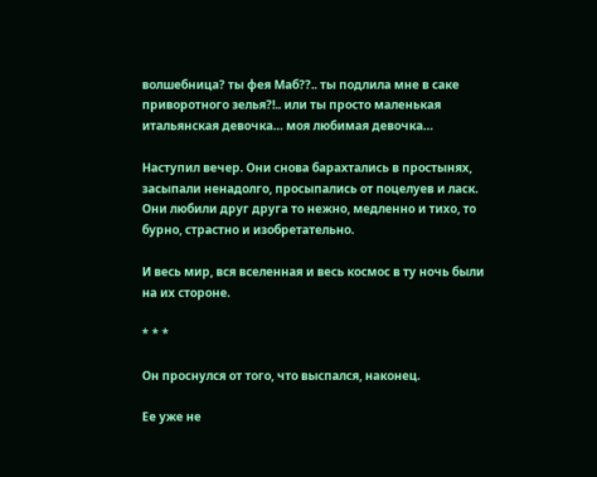волшебница? ты фея Маб??.. ты подлила мне в саке приворотного зелья?!.. или ты просто маленькая итальянская девочка… моя любимая девочка…

Наступил вечер. Они снова барахтались в простынях, засыпали ненадолго, просыпались от поцелуев и ласк. Они любили друг друга то нежно, медленно и тихо, то бурно, страстно и изобретательно.

И весь мир, вся вселенная и весь космос в ту ночь были на их стороне.

* * *

Он проснулся от того, что выспался, наконец.

Ее уже не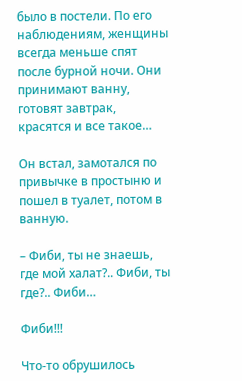было в постели. По его наблюдениям, женщины всегда меньше спят после бурной ночи. Они принимают ванну, готовят завтрак, красятся и все такое…

Он встал, замотался по привычке в простыню и пошел в туалет, потом в ванную.

– Фиби, ты не знаешь, где мой халат?.. Фиби, ты где?.. Фиби…

Фиби!!!

Что-то обрушилось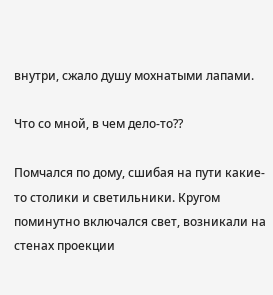внутри, сжало душу мохнатыми лапами.

Что со мной, в чем дело-то??

Помчался по дому, сшибая на пути какие-то столики и светильники. Кругом поминутно включался свет, возникали на стенах проекции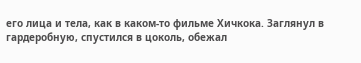его лица и тела, как в каком-то фильме Хичкока. Заглянул в гардеробную, спустился в цоколь, обежал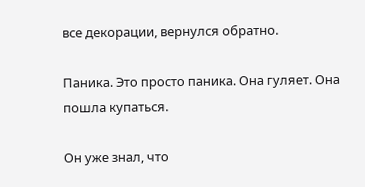все декорации, вернулся обратно.

Паника. Это просто паника. Она гуляет. Она пошла купаться.

Он уже знал, что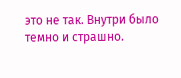это не так. Внутри было темно и страшно.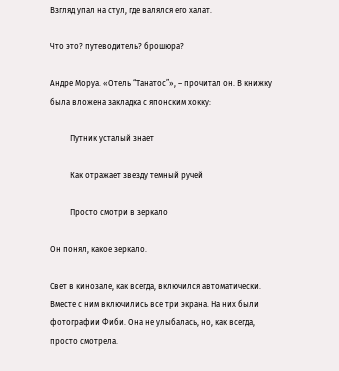Взгляд упал на стул, где валялся его халат.

Что это? путеводитель? брошюра?

Андре Моруа. «Отель “Танатос”», – прочитал он. В книжку была вложена закладка с японским хокку:

          Путник усталый знает

          Как отражает звезду темный ручей

          Просто смотри в зеркало

Он понял, какое зеркало.

Свет в кинозале, как всегда, включился автоматически. Вместе с ним включились все три экрана. На них были фотографии Фиби. Она не улыбалась, но, как всегда, просто смотрела.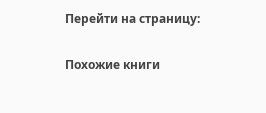Перейти на страницу:

Похожие книги